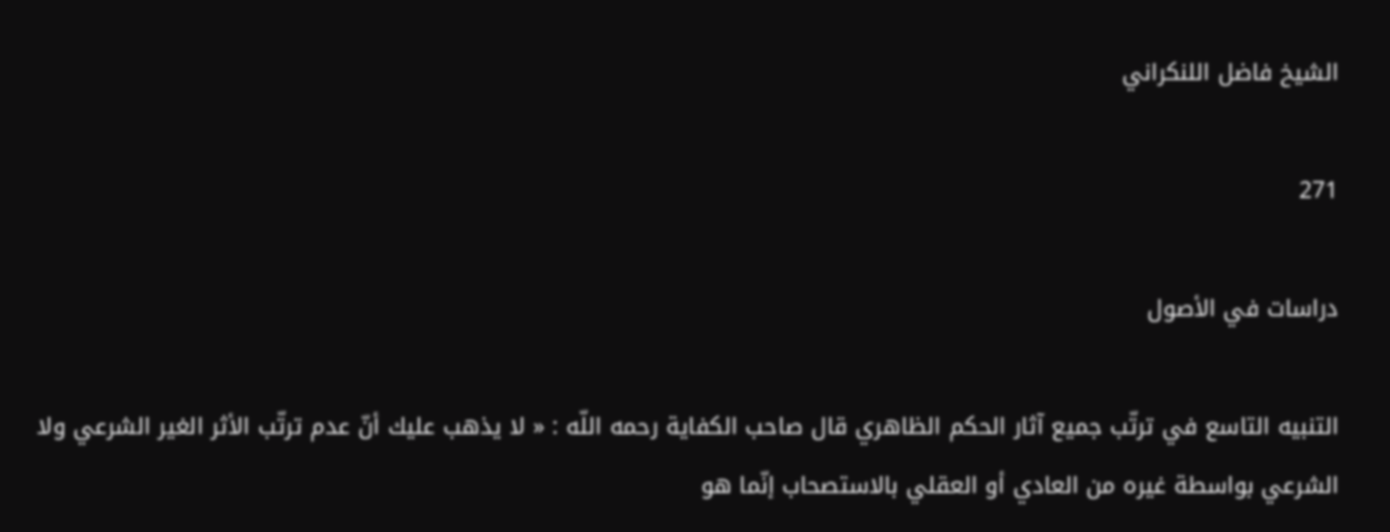الشيخ فاضل اللنكراني

271

دراسات في الأصول

التنبيه التاسع في ترتّب جميع آثار الحكم الظاهري قال صاحب الكفاية رحمه اللّه : « لا يذهب عليك أنّ عدم ترتّب الأثر الغير الشرعي ولا الشرعي بواسطة غيره من العادي أو العقلي بالاستصحاب إنّما هو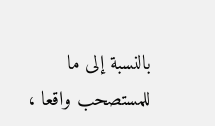بالنسبة إلى ما للمستصحب واقعا ،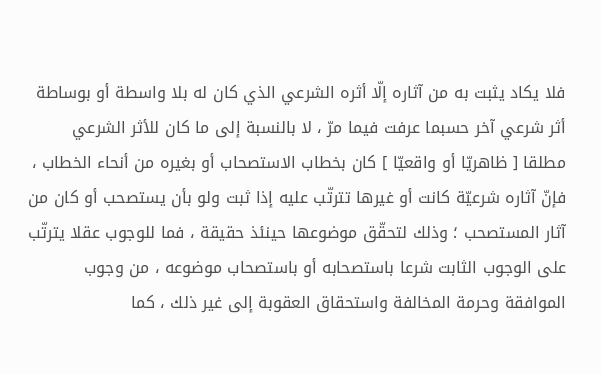فلا يكاد يثبت به من آثاره إلّا أثره الشرعي الذي كان له بلا واسطة أو بوساطة أثر شرعي آخر حسبما عرفت فيما مرّ ، لا بالنسبة إلى ما كان للأثر الشرعي مطلقا [ ظاهريّا أو واقعيّا ] كان بخطاب الاستصحاب أو بغيره من أنحاء الخطاب ، فإنّ آثاره شرعيّة كانت أو غيرها تترتّب عليه إذا ثبت ولو بأن يستصحب أو كان من آثار المستصحب ؛ وذلك لتحقّق موضوعها حينئذ حقيقة ، فما للوجوب عقلا يترتّب على الوجوب الثابت شرعا باستصحابه أو باستصحاب موضوعه ، من وجوب الموافقة وحرمة المخالفة واستحقاق العقوبة إلى غير ذلك ، كما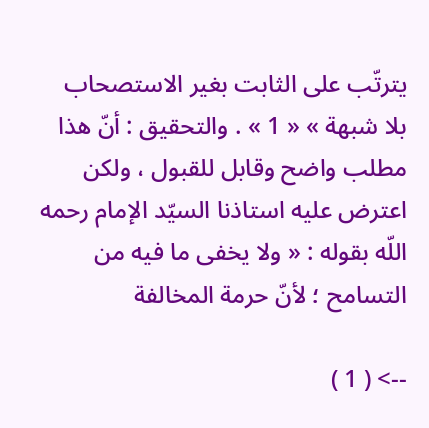يترتّب على الثابت بغير الاستصحاب بلا شبهة » « 1 » . والتحقيق : أنّ هذا مطلب واضح وقابل للقبول ، ولكن اعترض عليه استاذنا السيّد الإمام رحمه اللّه بقوله : « ولا يخفى ما فيه من التسامح ؛ لأنّ حرمة المخالفة

--> ( 1 )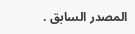المصدر السابق .